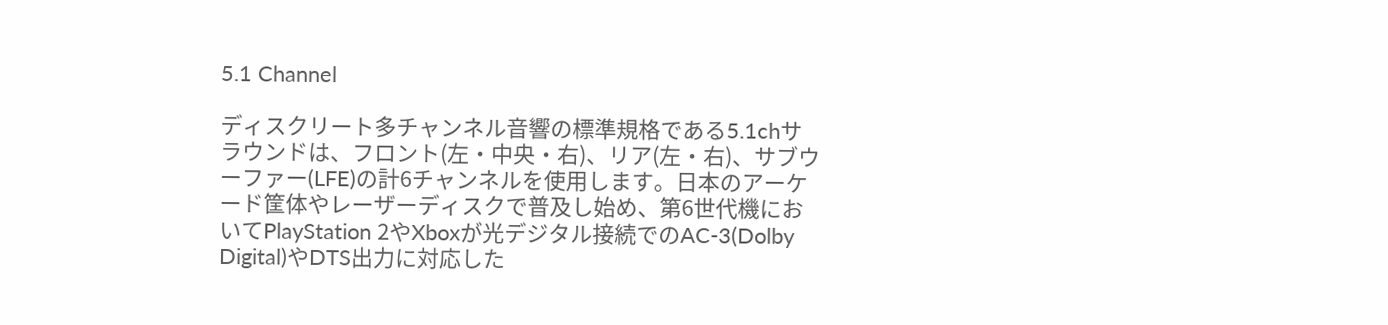5.1 Channel

ディスクリート多チャンネル音響の標準規格である5.1chサラウンドは、フロント(左・中央・右)、リア(左・右)、サブウーファー(LFE)の計6チャンネルを使用します。日本のアーケード筐体やレーザーディスクで普及し始め、第6世代機においてPlayStation 2やXboxが光デジタル接続でのAC-3(Dolby Digital)やDTS出力に対応した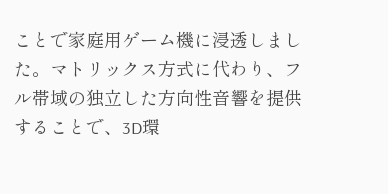ことで家庭用ゲーム機に浸透しました。マトリックス方式に代わり、フル帯域の独立した方向性音響を提供することで、3D環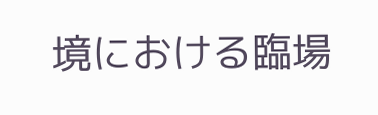境における臨場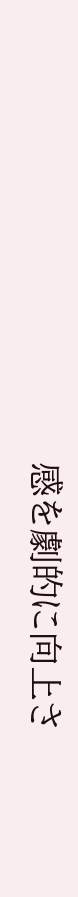感を劇的に向上さ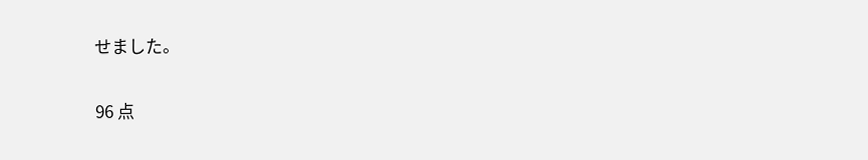せました。

96 点